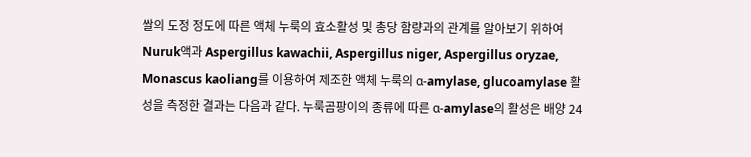쌀의 도정 정도에 따른 액체 누룩의 효소활성 및 총당 함량과의 관계를 알아보기 위하여 Nuruk액과 Aspergillus kawachii, Aspergillus niger, Aspergillus oryzae, Monascus kaoliang를 이용하여 제조한 액체 누룩의 α-amylase, glucoamylase 활성을 측정한 결과는 다음과 같다. 누룩곰팡이의 종류에 따른 α-amylase의 활성은 배양 24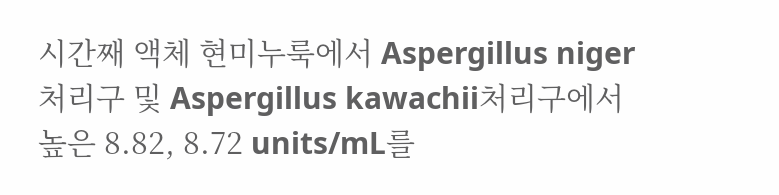시간째 액체 현미누룩에서 Aspergillus niger처리구 및 Aspergillus kawachii처리구에서 높은 8.82, 8.72 units/mL를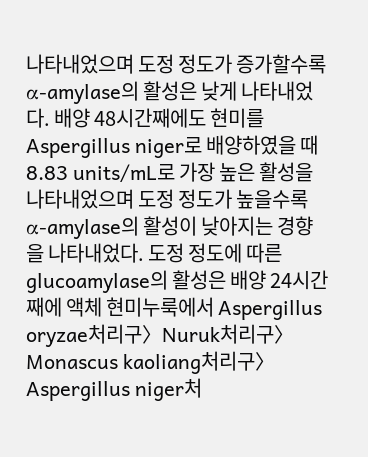나타내었으며 도정 정도가 증가할수록 α-amylase의 활성은 낮게 나타내었다. 배양 48시간째에도 현미를 Aspergillus niger로 배양하였을 때 8.83 units/mL로 가장 높은 활성을 나타내었으며 도정 정도가 높을수록 α-amylase의 활성이 낮아지는 경향을 나타내었다. 도정 정도에 따른 glucoamylase의 활성은 배양 24시간째에 액체 현미누룩에서 Aspergillus oryzae처리구〉Nuruk처리구〉Monascus kaoliang처리구〉 Aspergillus niger처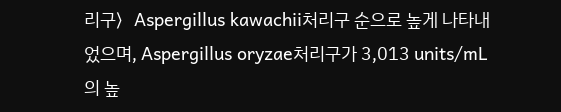리구〉Aspergillus kawachii처리구 순으로 높게 나타내었으며, Aspergillus oryzae처리구가 3,013 units/mL의 높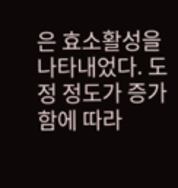은 효소활성을 나타내었다. 도정 정도가 증가함에 따라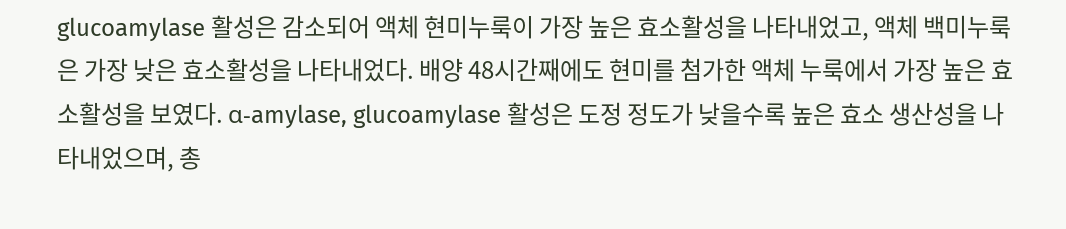glucoamylase 활성은 감소되어 액체 현미누룩이 가장 높은 효소활성을 나타내었고, 액체 백미누룩은 가장 낮은 효소활성을 나타내었다. 배양 48시간째에도 현미를 첨가한 액체 누룩에서 가장 높은 효소활성을 보였다. α-amylase, glucoamylase 활성은 도정 정도가 낮을수록 높은 효소 생산성을 나타내었으며, 총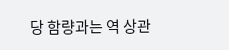당 함량과는 역 상관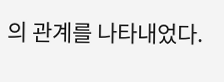의 관계를 나타내었다.